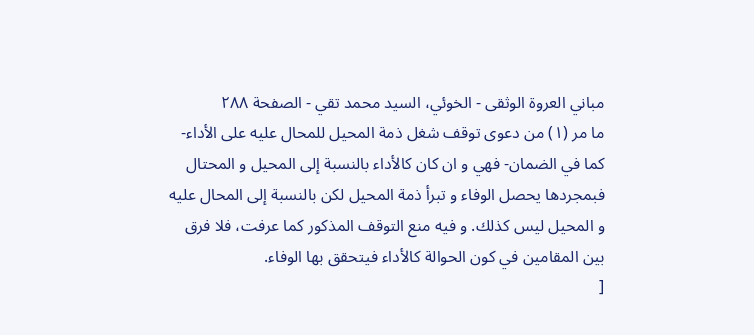مباني العروة الوثقى - الخوئي، السيد محمد تقي - الصفحة ٢٨٨
ما مر (١) من دعوى توقف شغل ذمة المحيل للمحال عليه على الأداء- كما في الضمان- فهي و ان كان كالأداء بالنسبة إلى المحيل و المحتال فبمجردها يحصل الوفاء و تبرأ ذمة المحيل لكن بالنسبة إلى المحال عليه و المحيل ليس كذلك. و فيه منع التوقف المذكور كما عرفت، فلا فرق بين المقامين في كون الحوالة كالأداء فيتحقق بها الوفاء.
[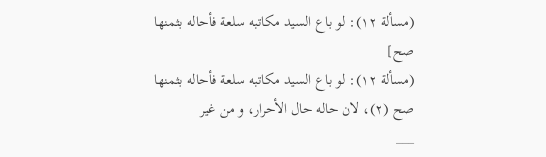(مسألة ١٢): لو باع السيد مكاتبه سلعة فأحاله بثمنها صح]
(مسألة ١٢): لو باع السيد مكاتبه سلعة فأحاله بثمنها صح (٢)، لان حاله حال الأحرار، و من غير
___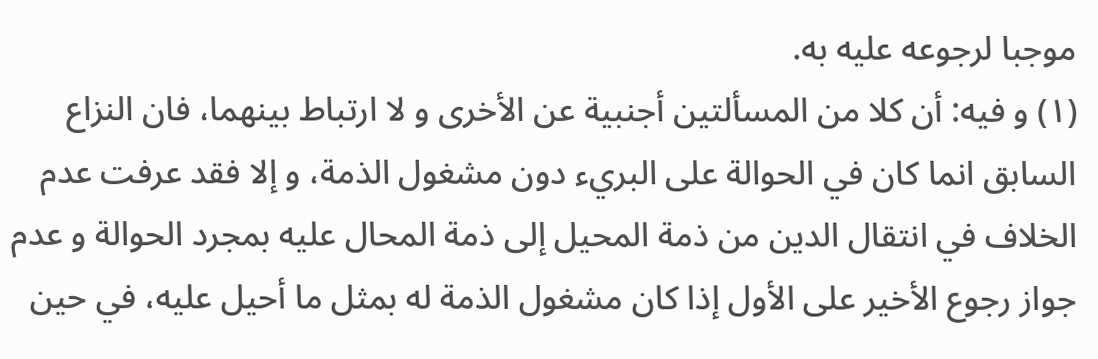موجبا لرجوعه عليه به.
(١) و فيه: أن كلا من المسألتين أجنبية عن الأخرى و لا ارتباط بينهما، فان النزاع السابق انما كان في الحوالة على البريء دون مشغول الذمة، و إلا فقد عرفت عدم الخلاف في انتقال الدين من ذمة المحيل إلى ذمة المحال عليه بمجرد الحوالة و عدم جواز رجوع الأخير على الأول إذا كان مشغول الذمة له بمثل ما أحيل عليه، في حين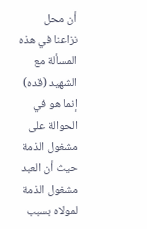أن محل نزاعنا في هذه المسألة مع الشهيد (قده) إنما هو في الحوالة على مشغول الذمة حيث أن العبد مشغول الذمة لمولاه بسبب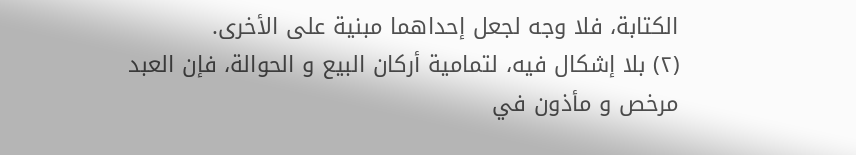الكتابة، فلا وجه لجعل إحداهما مبنية على الأخرى.
(٢) بلا إشكال فيه، لتمامية أركان البيع و الحوالة، فإن العبد مرخص و مأذون في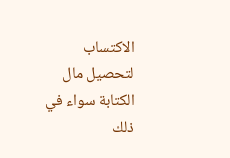الاكتساب لتحصيل مال الكتابة سواء في ذلك